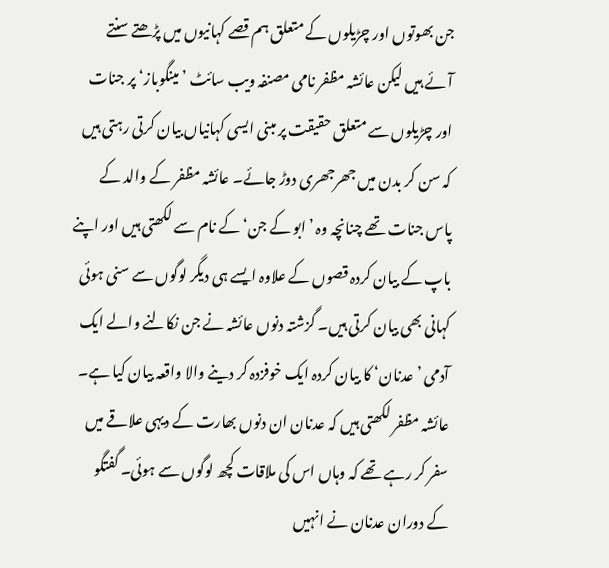جن بھوتوں اور چڑیلوں کے متعلق ہم قصے کہانیوں میں پڑھتے سنتے آئے ہیں لیکن عائشہ مظفر نامی مصنفہ ویب سائٹ ’مینگوباز‘ پر جنات اور چڑیلوں سے متعلق حقیقت پر مبنی ایسی کہانیاں بیان کرتی رہتی ہیں کہ سن کر بدن میں جھرجھری دوڑ جائے۔ عائشہ مظفر کے والد کے پاس جنات تھے چنانچہ وہ ’ابو کے جن‘ کے نام سے لکھتی ہیں اور اپنے باپ کے بیان کردہ قصوں کے علاوہ ایسے ہی دیگر لوگوں سے سنی ہوئی کہانی بھی بیان کرتی ہیں۔ گزشتہ دنوں عائشہ نے جن نکالنے والے ایک آدمی ’عدنان‘ کا بیان کردہ ایک خوفزدہ کر دینے والا واقعہ بیان کیا ہے۔ عائشہ مظفر لکھتی ہیں کہ عدنان ان دنوں بھارت کے دیہی علاقے میں سفر کر رہے تھے کہ وہاں اس کی ملاقات کچھ لوگوں سے ہوئی۔ گفتگو کے دوران عدنان نے انہیں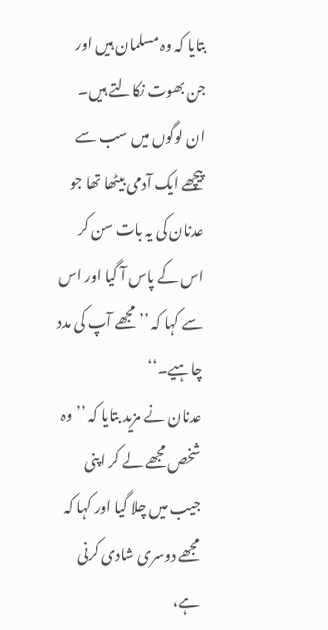بتایا کہ وہ مسلمان ہیں اور جن بھوت نکالتے ہیں۔ ان لوگوں میں سب سے پیچھے ایک آدمی بیٹھا تھا جو عدنان کی یہ بات سن کر اس کے پاس آ گیا اور اس سے کہا کہ ’’مجھے آپ کی مدد چاہیے۔‘‘
عدنان نے مزید بتایا کہ ’’وہ شخص مجھے لے کر اپنی جیب میں چلا گیا اور کہا کہ مجھے دوسری شادی کرنی ہے،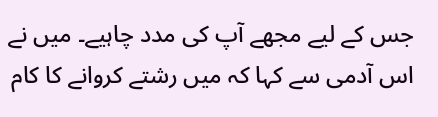جس کے لیے مجھے آپ کی مدد چاہیے۔ میں نے اس آدمی سے کہا کہ میں رشتے کروانے کا کام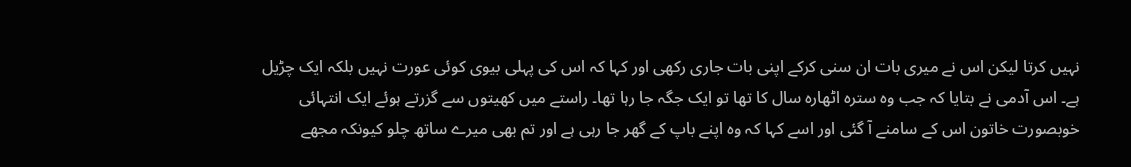نہیں کرتا لیکن اس نے میری بات ان سنی کرکے اپنی بات جاری رکھی اور کہا کہ اس کی پہلی بیوی کوئی عورت نہیں بلکہ ایک چڑیل ہے۔ اس آدمی نے بتایا کہ جب وہ سترہ اٹھارہ سال کا تھا تو ایک جگہ جا رہا تھا۔ راستے میں کھیتوں سے گزرتے ہوئے ایک انتہائی خوبصورت خاتون اس کے سامنے آ گئی اور اسے کہا کہ وہ اپنے باپ کے گھر جا رہی ہے اور تم بھی میرے ساتھ چلو کیونکہ مجھے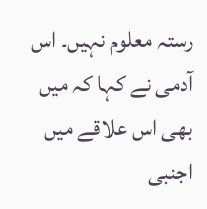رستہ معلوم نہیں۔ اس آدمی نے کہا کہ میں بھی اس علاقے میں اجنبی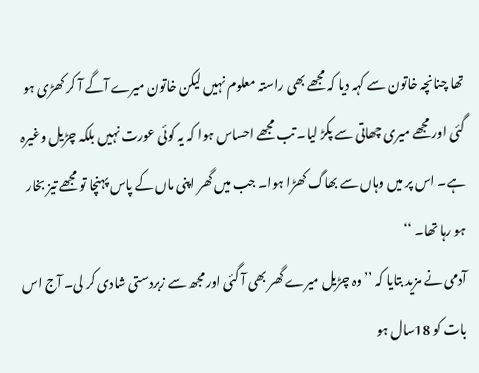تھا چنانچہ خاتون سے کہہ دیا کہ مجھے بھی راستہ معلوم نہیں لیکن خاتون میرے آگے آ کر کھڑی ہو گئی اور مجھے میری چھاتی سے پکڑ لیا۔ تب مجھے احساس ہوا کہ یہ کوئی عورت نہیں بلکہ چڑیل وغیرہ ہے۔ اس پر میں وہاں سے بھاگ کھڑا ہوا۔ جب میں گھر اپنی ماں کے پاس پہنچا تو مجھے تیز بخار ہو رہا تھا۔ ‘‘
آدمی نے مزید بتایا کہ ’’وہ چڑیل میرے گھر بھی آ گئی اور مجھ سے زبردستی شادی کر لی۔ آج اس بات کو 18سال ہو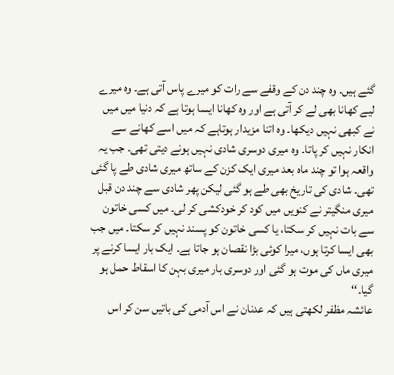گئے ہیں۔ وہ چند دن کے وقفے سے رات کو میرے پاس آتی ہے۔ وہ میرے لیے کھانا بھی لے کر آتی ہے اور وہ کھانا ایسا ہوتا ہے کہ دنیا میں میں نے کبھی نہیں دیکھا۔ وہ اتنا مزیدار ہوتاہے کہ میں اسے کھانے سے انکار نہیں کر پاتا۔ وہ میری دوسری شادی نہیں ہونے دیتی تھی۔ جب یہ واقعہ ہوا تو چند ماہ بعد میری ایک کزن کے ساتھ میری شادی طے پا گئی تھی۔ شادی کی تاریخ بھی طے ہو گئی لیکن پھر شادی سے چند دن قبل میری منگیتر نے کنویں میں کود کر خودکشی کر لی۔ میں کسی خاتون سے بات نہیں کر سکتا، یا کسی خاتون کو پسند نہیں کر سکتا۔ میں جب بھی ایسا کرتا ہوں، میرا کوئی بڑا نقصان ہو جاتا ہے۔ ایک بار ایسا کرنے پر میری ماں کی موت ہو گئی اور دوسری بار میری بہن کا اسقاط حمل ہو گیا۔‘‘
عائشہ مظفر لکھتی ہیں کہ عدنان نے اس آدمی کی باتیں سن کر اس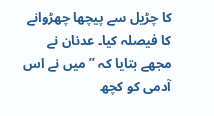کا چڑیل سے پیچھا چھڑوانے کا فیصلہ کیا۔ عدنان نے مجھے بتایا کہ ’’میں نے اس آدمی کو کچھ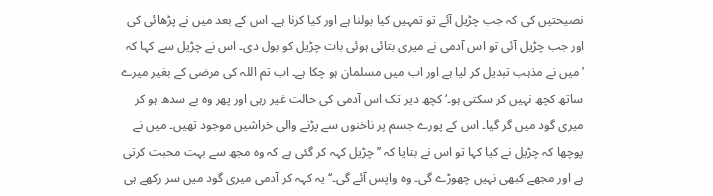نصیحتیں کی کہ جب چڑیل آئے تو تمہیں کیا بولنا ہے اور کیا کرنا ہے۔ اس کے بعد میں نے پڑھائی کی اور جب چڑیل آئی تو اس آدمی نے میری بتائی ہوئی بات چڑیل کو بول دی۔ اس نے چڑیل سے کہا کہ ’میں نے مذہب تبدیل کر لیا ہے اور اب میں مسلمان ہو چکا ہے۔ اب تم اللہ کی مرضی کے بغیر میرے ساتھ کچھ نہیں کر سکتی ہو۔‘ کچھ دیر تک اس آدمی کی حالت غیر رہی اور پھر وہ بے سدھ ہو کر میری گود میں گر گیا۔ اس کے پورے جسم پر ناخنوں سے پڑنے والی خراشیں موجود تھیں۔ میں نے پوچھا کہ چڑیل نے کیا کہا تو اس نے بتایا کہ ’’چڑیل کہہ کر گئی ہے کہ وہ مجھ سے بہت محبت کرتی ہے اور مجھے کبھی نہیں چھوڑے گی۔ وہ واپس آئے گی۔‘‘ یہ کہہ کر آدمی میری گود میں سر رکھے ہی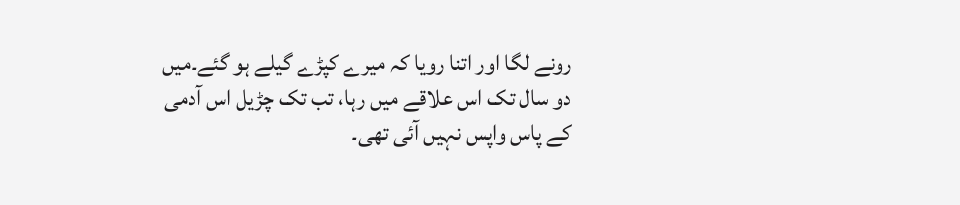رونے لگا اور اتنا رویا کہ میرے کپڑے گیلے ہو گئے۔میں دو سال تک اس علاقے میں رہا، تب تک چڑیل اس آدمی کے پاس واپس نہیں آئی تھی۔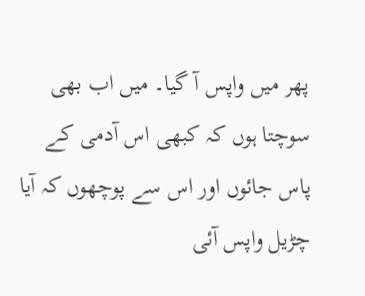پھر میں واپس آ گیا۔ میں اب بھی سوچتا ہوں کہ کبھی اس آدمی کے پاس جائوں اور اس سے پوچھوں کہ آیا چڑیل واپس آئی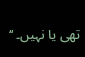تھی یا نہیں۔ ‘‘